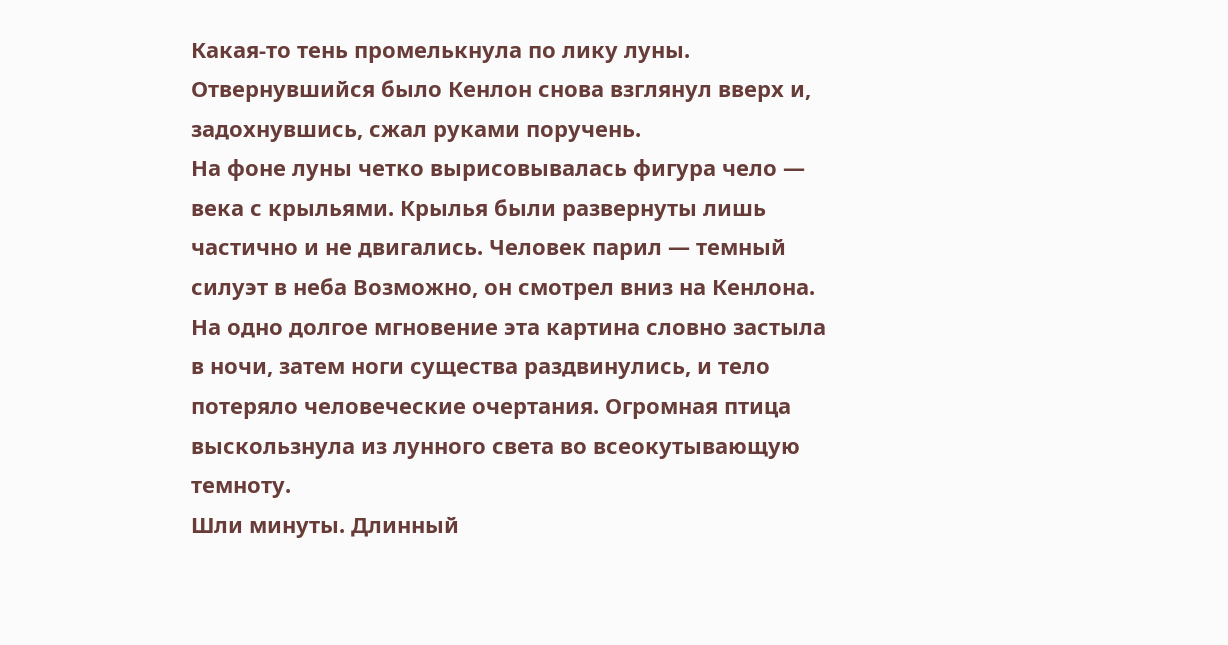Какая-то тень промелькнула по лику луны. Отвернувшийся было Кенлон снова взглянул вверх и, задохнувшись, сжал руками поручень.
На фоне луны четко вырисовывалась фигура чело — века с крыльями. Крылья были развернуты лишь частично и не двигались. Человек парил — темный силуэт в неба Возможно, он смотрел вниз на Кенлона.
На одно долгое мгновение эта картина словно застыла в ночи, затем ноги существа раздвинулись, и тело потеряло человеческие очертания. Огромная птица выскользнула из лунного света во всеокутывающую темноту.
Шли минуты. Длинный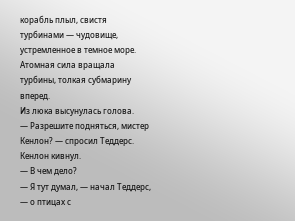корабль плыл, свистя турбинами — чудовище, устремленное в темное море. Атомная сила вращала турбины, толкая субмарину вперед.
Из люка высунулась голова.
— Разрешите подняться, мистер Кенлон? — спросил Теддерс.
Кенлон кивнул.
— В чем дело?
— Я тут думал, — начал Теддерс, — о птицах с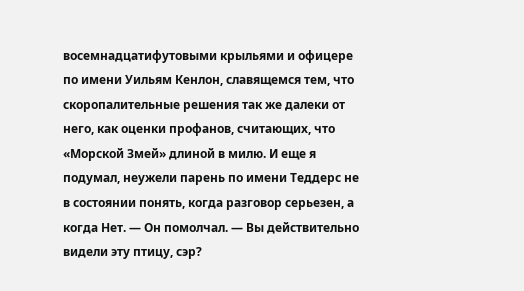восемнадцатифутовыми крыльями и офицере по имени Уильям Кенлон, славящемся тем, что скоропалительные решения так же далеки от него, как оценки профанов, считающих, что «Морской Змей» длиной в милю. И еще я подумал, неужели парень по имени Теддерс не в состоянии понять, когда разговор серьезен, а когда Нет. — Он помолчал. — Вы действительно видели эту птицу, сэр?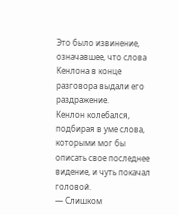Это было извинение, означавшее, что слова Кенлона в конце разговора выдали его раздражение.
Кенлон колебался, подбирая в уме слова, которыми мог бы описать свое последнее видение, и чуть покачал головой.
— Слишком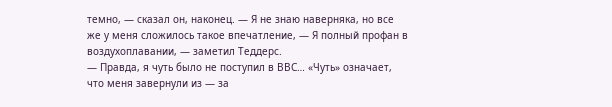темно, — сказал он, наконец. — Я не знаю наверняка, но все же у меня сложилось такое впечатление, — Я полный профан в воздухоплавании, — заметил Теддерс.
— Правда, я чуть было не поступил в ВВС… «Чуть» означает, что меня завернули из — за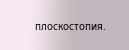плоскостопия.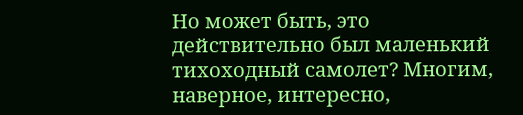Но может быть, это действительно был маленький тихоходный самолет? Многим, наверное, интересно,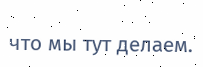что мы тут делаем.